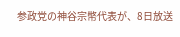参政党の神谷宗幣代表が、8日放送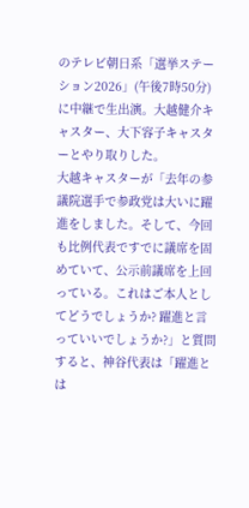のテレビ朝日系「選挙ステーション2026」(午後7時50分)に中継で生出演。大越健介キャスター、大下容子キャスターとやり取りした。
大越キャスターが「去年の参議院選手で参政党は大いに躍進をしました。そして、今回も比例代表ですでに議席を固めていて、公示前議席を上回っている。これはご本人としてどうでしょうか? 躍進と言っていいでしょうか?」と質問すると、神谷代表は「躍進とは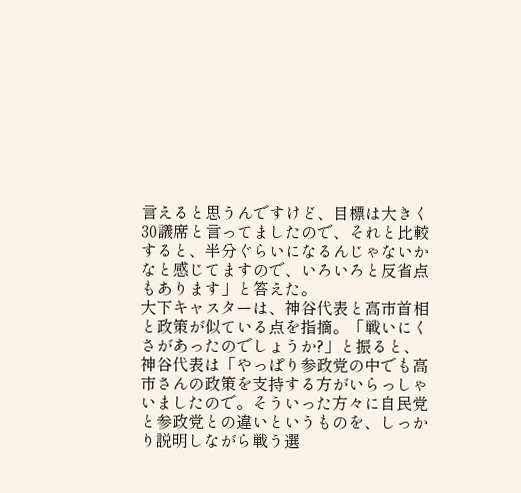言えると思うんですけど、目標は大きく30議席と言ってましたので、それと比較すると、半分ぐらいになるんじゃないかなと感じてますので、いろいろと反省点もあります」と答えた。
大下キャスターは、神谷代表と高市首相と政策が似ている点を指摘。「戦いにくさがあったのでしょうか?」と振ると、神谷代表は「やっぱり参政党の中でも高市さんの政策を支持する方がいらっしゃいましたので。そういった方々に自民党と参政党との違いというものを、しっかり説明しながら戦う選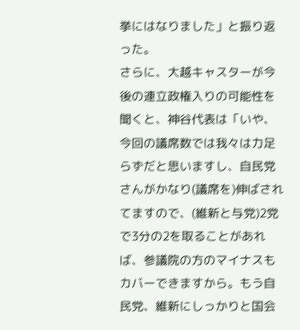挙にはなりました」と振り返った。
さらに、大越キャスターが今後の連立政権入りの可能性を聞くと、神谷代表は「いや、今回の議席数では我々は力足らずだと思いますし、自民党さんがかなり(議席を)伸ばされてますので、(維新と与党)2党で3分の2を取ることがあれば、参議院の方のマイナスもカバーできますから。もう自民党、維新にしっかりと国会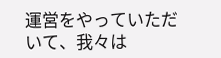運営をやっていただいて、我々は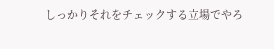しっかりそれをチェックする立場でやろ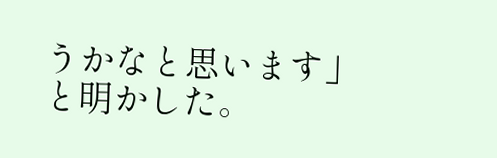うかなと思います」と明かした。